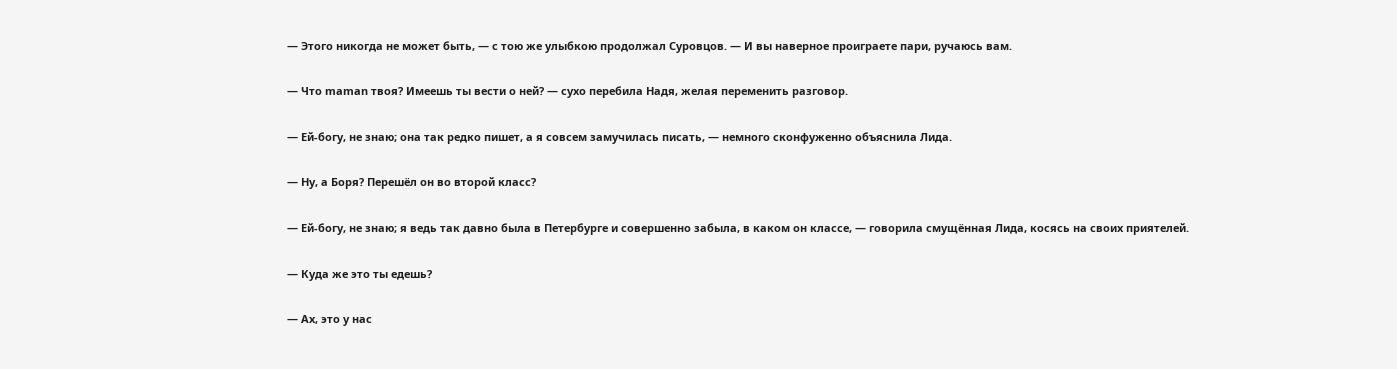— Этого никогда не может быть, — с тою же улыбкою продолжал Суровцов. — И вы наверное проиграете пари, ручаюсь вам.

— Что maman твоя? Имеешь ты вести о ней? — сухо перебила Надя, желая переменить разговор.

— Ей-богу, не знаю; она так редко пишет, а я совсем замучилась писать, — немного сконфуженно объяснила Лида.

— Ну, а Боря? Перешёл он во второй класс?

— Ей-богу, не знаю; я ведь так давно была в Петербурге и совершенно забыла, в каком он классе, — говорила смущённая Лида, косясь на своих приятелей.

— Куда же это ты едешь?

— Ах, это у нас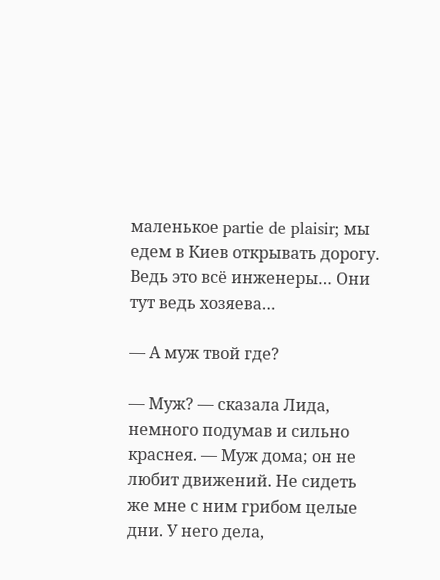маленькое partie de plaisir; мы едем в Киев открывать дорогу. Ведь это всё инженеры… Они тут ведь хозяева…

— А муж твой где?

— Муж? — сказала Лида, немного подумав и сильно краснея. — Муж дома; он не любит движений. Не сидеть же мне с ним грибом целые дни. У него дела,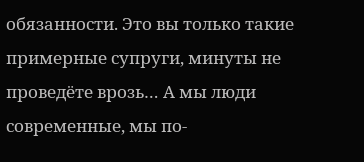обязанности. Это вы только такие примерные супруги, минуты не проведёте врозь… А мы люди современные, мы по-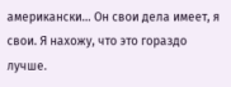американски… Он свои дела имеет, я свои. Я нахожу, что это гораздо лучше.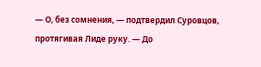— О, без сомнения, — подтвердил Суровцов, протягивая Лиде руку. — До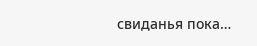свиданья пока…